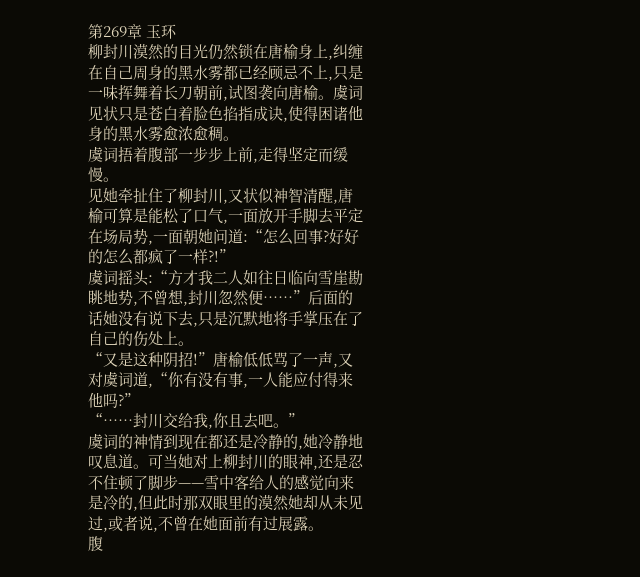第269章 玉环
柳封川漠然的目光仍然锁在唐榆身上,纠缠在自己周身的黑水雾都已经顾忌不上,只是一味挥舞着长刀朝前,试图袭向唐榆。虞词见状只是苍白着脸色掐指成诀,使得困诸他身的黑水雾愈浓愈稠。
虞词捂着腹部一步步上前,走得坚定而缓慢。
见她牵扯住了柳封川,又状似神智清醒,唐榆可算是能松了口气,一面放开手脚去平定在场局势,一面朝她问道:“怎么回事?好好的怎么都疯了一样?!”
虞词摇头:“方才我二人如往日临向雪崖勘眺地势,不曾想,封川忽然便……”后面的话她没有说下去,只是沉默地将手掌压在了自己的伤处上。
“又是这种阴招!”唐榆低低骂了一声,又对虞词道,“你有没有事,一人能应付得来他吗?”
“……封川交给我,你且去吧。”
虞词的神情到现在都还是冷静的,她冷静地叹息道。可当她对上柳封川的眼神,还是忍不住顿了脚步——雪中客给人的感觉向来是冷的,但此时那双眼里的漠然她却从未见过,或者说,不曾在她面前有过展露。
腹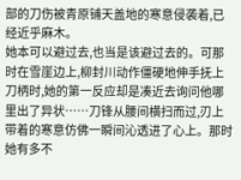部的刀伤被青原铺天盖地的寒意侵袭着,已经近乎麻木。
她本可以避过去,也当是该避过去的。可那时在雪崖边上,柳封川动作僵硬地伸手抚上刀柄时,她的第一反应却是凑近去询问他哪里出了异状……刀锋从腰间横扫而过,刃上带着的寒意仿佛一瞬间沁透进了心上。那时她有多不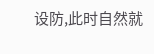设防,此时自然就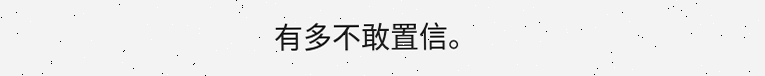有多不敢置信。